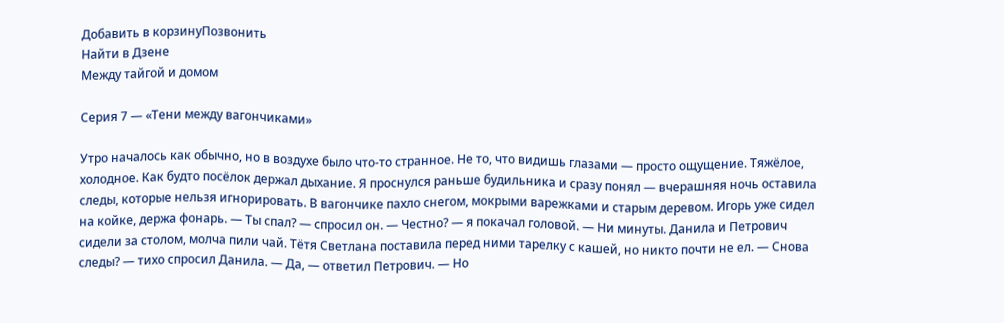Добавить в корзинуПозвонить
Найти в Дзене
Между тайгой и домом

Серия 7 — «Тени между вагончиками»

Утро началось как обычно, но в воздухе было что-то странное. Не то, что видишь глазами — просто ощущение. Тяжёлое, холодное. Как будто посёлок держал дыхание. Я проснулся раньше будильника и сразу понял — вчерашняя ночь оставила следы, которые нельзя игнорировать. В вагончике пахло снегом, мокрыми варежками и старым деревом. Игорь уже сидел на койке, держа фонарь. — Ты спал? — спросил он. — Честно? — я покачал головой. — Ни минуты. Данила и Петрович сидели за столом, молча пили чай. Тётя Светлана поставила перед ними тарелку с кашей, но никто почти не ел. — Снова следы? — тихо спросил Данила. — Да, — ответил Петрович. — Но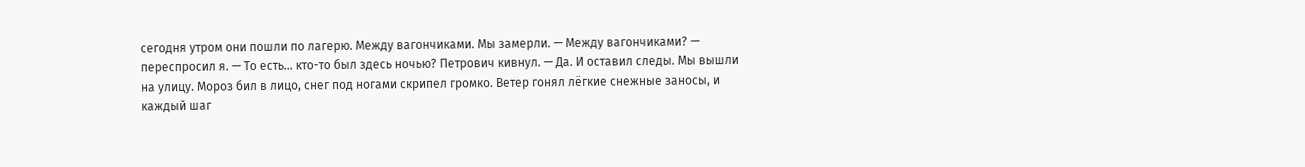сегодня утром они пошли по лагерю. Между вагончиками. Мы замерли. — Между вагончиками? — переспросил я. — То есть… кто-то был здесь ночью? Петрович кивнул. — Да. И оставил следы. Мы вышли на улицу. Мороз бил в лицо, снег под ногами скрипел громко. Ветер гонял лёгкие снежные заносы, и каждый шаг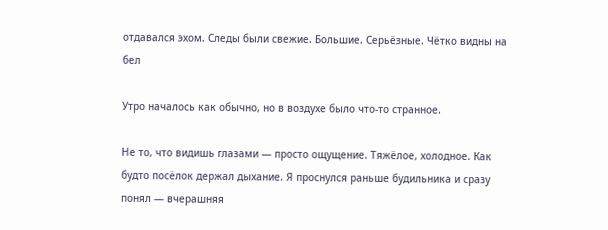отдавался эхом. Следы были свежие. Большие. Серьёзные. Чётко видны на бел

Утро началось как обычно, но в воздухе было что-то странное.

Не то, что видишь глазами — просто ощущение. Тяжёлое, холодное. Как будто посёлок держал дыхание. Я проснулся раньше будильника и сразу понял — вчерашняя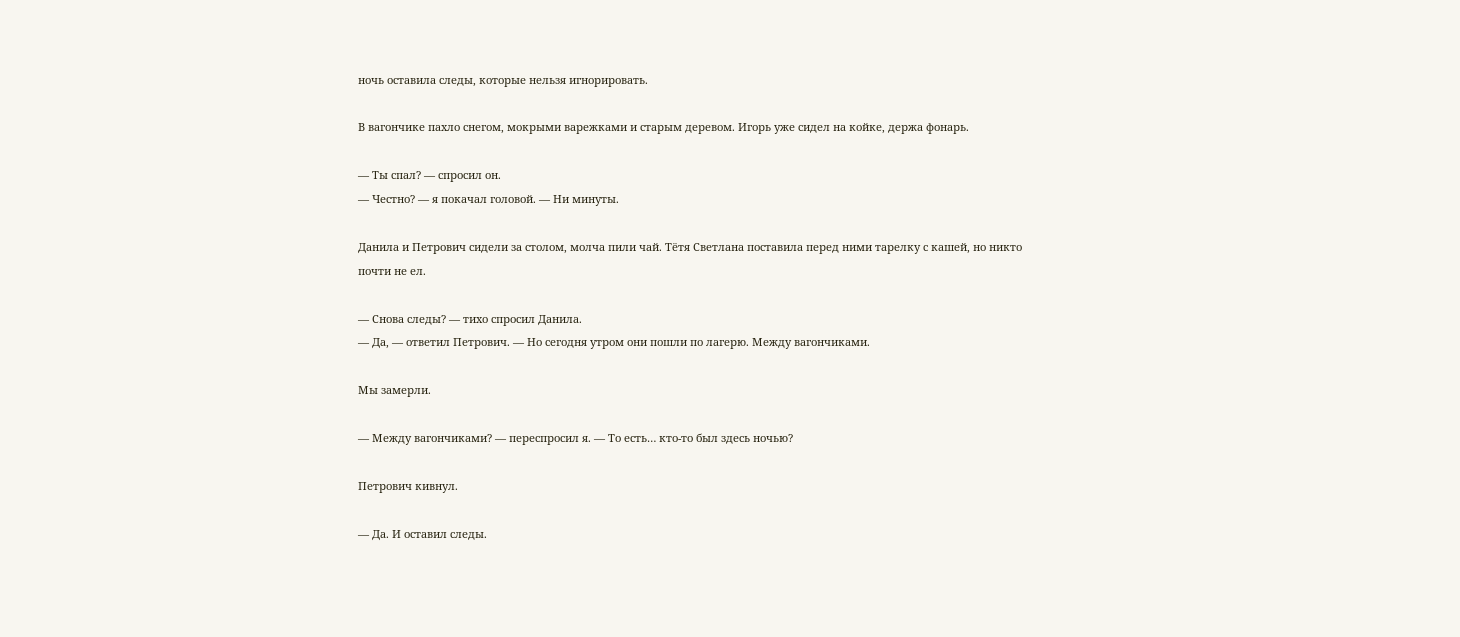ночь оставила следы, которые нельзя игнорировать.

В вагончике пахло снегом, мокрыми варежками и старым деревом. Игорь уже сидел на койке, держа фонарь.

— Ты спал? — спросил он.
— Честно? — я покачал головой. — Ни минуты.

Данила и Петрович сидели за столом, молча пили чай. Тётя Светлана поставила перед ними тарелку с кашей, но никто почти не ел.

— Снова следы? — тихо спросил Данила.
— Да, — ответил Петрович. — Но сегодня утром они пошли по лагерю. Между вагончиками.

Мы замерли.

— Между вагончиками? — переспросил я. — То есть… кто-то был здесь ночью?

Петрович кивнул.

— Да. И оставил следы.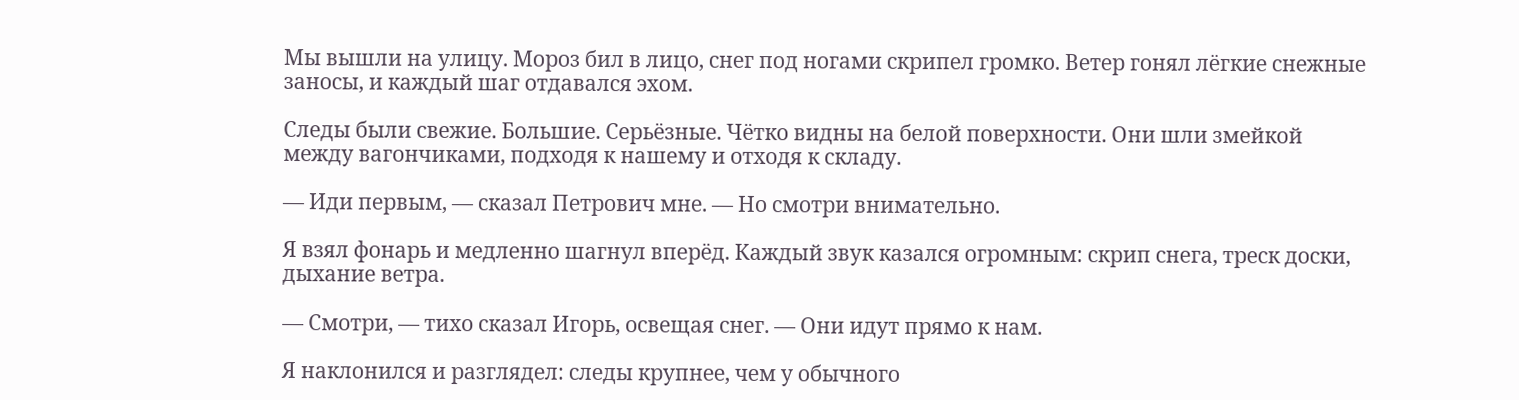Мы вышли на улицу. Мороз бил в лицо, снег под ногами скрипел громко. Ветер гонял лёгкие снежные заносы, и каждый шаг отдавался эхом.

Следы были свежие. Большие. Серьёзные. Чётко видны на белой поверхности. Они шли змейкой между вагончиками, подходя к нашему и отходя к складу.

— Иди первым, — сказал Петрович мне. — Но смотри внимательно.

Я взял фонарь и медленно шагнул вперёд. Каждый звук казался огромным: скрип снега, треск доски, дыхание ветра.

— Смотри, — тихо сказал Игорь, освещая снег. — Они идут прямо к нам.

Я наклонился и разглядел: следы крупнее, чем у обычного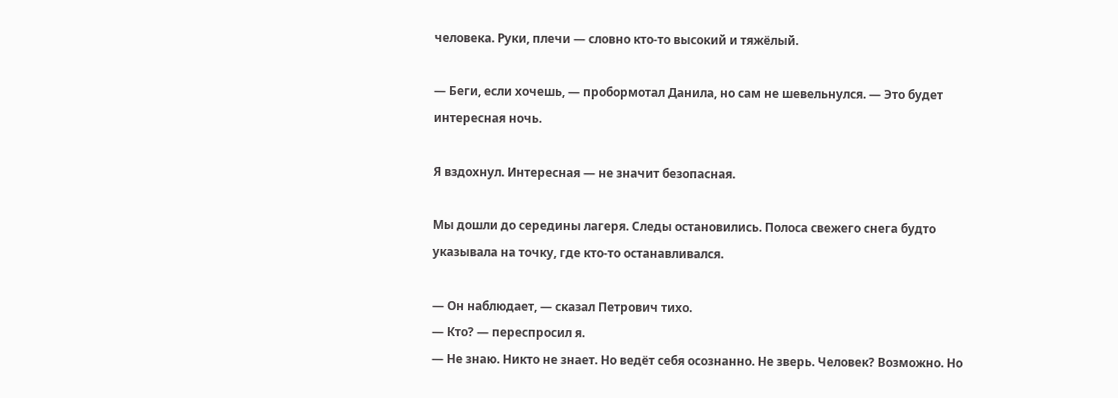человека. Руки, плечи — словно кто-то высокий и тяжёлый.

— Беги, если хочешь, — пробормотал Данила, но сам не шевельнулся. — Это будет интересная ночь.

Я вздохнул. Интересная — не значит безопасная.

Мы дошли до середины лагеря. Следы остановились. Полоса свежего снега будто указывала на точку, где кто-то останавливался.

— Он наблюдает, — сказал Петрович тихо.
— Кто? — переспросил я.
— Не знаю. Никто не знает. Но ведёт себя осознанно. Не зверь. Человек? Возможно. Но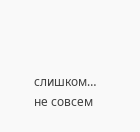слишком… не совсем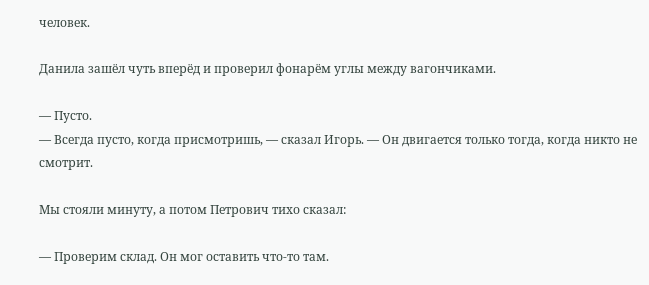человек.

Данила зашёл чуть вперёд и проверил фонарём углы между вагончиками.

— Пусто.
— Всегда пусто, когда присмотришь, — сказал Игорь. — Он двигается только тогда, когда никто не смотрит.

Мы стояли минуту, а потом Петрович тихо сказал:

— Проверим склад. Он мог оставить что-то там.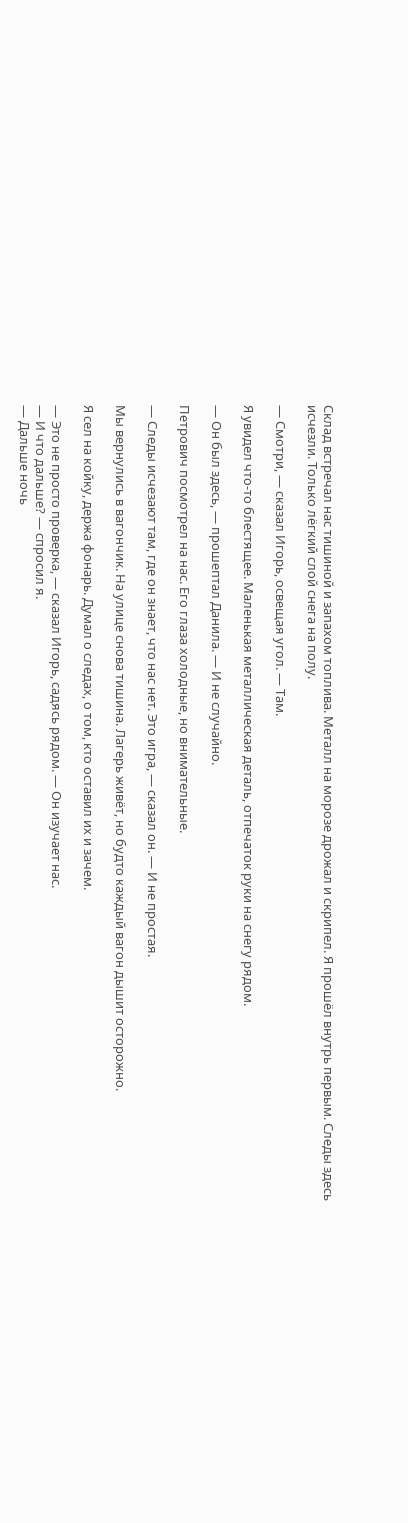Склад встречал нас тишиной и запахом топлива. Металл на морозе дрожал и скрипел. Я прошёл внутрь первым. Следы здесь исчезли. Только лёгкий слой снега на полу.

— Смотри, — сказал Игорь, освещая угол. — Там.

Я увидел что-то блестящее. Маленькая металлическая деталь, отпечаток руки на снегу рядом.

— Он был здесь, — прошептал Данила. — И не случайно.

Петрович посмотрел на нас. Его глаза холодные, но внимательные.

— Следы исчезают там, где он знает, что нас нет. Это игра, — сказал он. — И не простая.

Мы вернулись в вагончик. На улице снова тишина. Лагерь живёт, но будто каждый вагон дышит осторожно.

Я сел на койку, держа фонарь. Думал о следах, о том, кто оставил их и зачем.

— Это не просто проверка, — сказал Игорь, садясь рядом. — Он изучает нас.
— И что дальше? — спросил я.
— Дальше ночь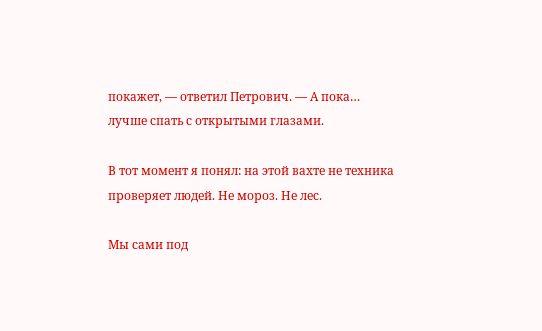покажет, — ответил Петрович. — А пока… лучше спать с открытыми глазами.

В тот момент я понял: на этой вахте не техника проверяет людей. Не мороз. Не лес.

Мы сами под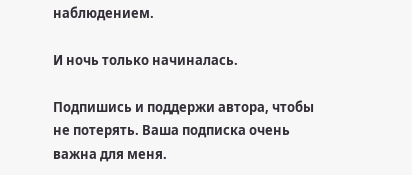наблюдением.

И ночь только начиналась.

Подпишись и поддержи автора, чтобы не потерять. Ваша подписка очень важна для меня.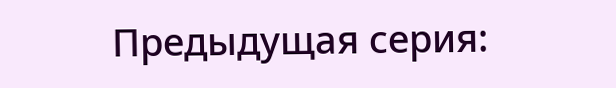Предыдущая серия: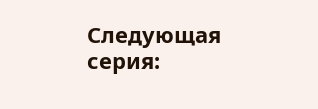Следующая серия: